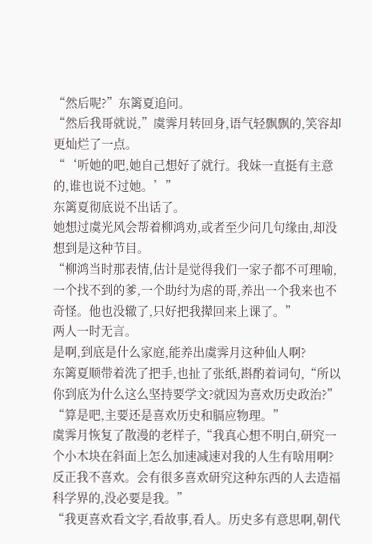“然后呢?”东篱夏追问。
“然后我哥就说,”虞霁月转回身,语气轻飘飘的,笑容却更灿烂了一点。
“‘听她的吧,她自己想好了就行。我妹一直挺有主意的,谁也说不过她。’”
东篱夏彻底说不出话了。
她想过虞光风会帮着柳鸿劝,或者至少问几句缘由,却没想到是这种节目。
“柳鸿当时那表情,估计是觉得我们一家子都不可理喻,一个找不到的爹,一个助纣为虐的哥,养出一个我来也不奇怪。他也没辙了,只好把我撵回来上课了。”
两人一时无言。
是啊,到底是什么家庭,能养出虞霁月这种仙人啊?
东篱夏顺带着洗了把手,也扯了张纸,斟酌着词句,“所以你到底为什么这么坚持要学文?就因为喜欢历史政治?”
“算是吧,主要还是喜欢历史和膈应物理。”
虞霁月恢复了散漫的老样子,“我真心想不明白,研究一个小木块在斜面上怎么加速减速对我的人生有啥用啊?反正我不喜欢。会有很多喜欢研究这种东西的人去造福科学界的,没必要是我。”
“我更喜欢看文字,看故事,看人。历史多有意思啊,朝代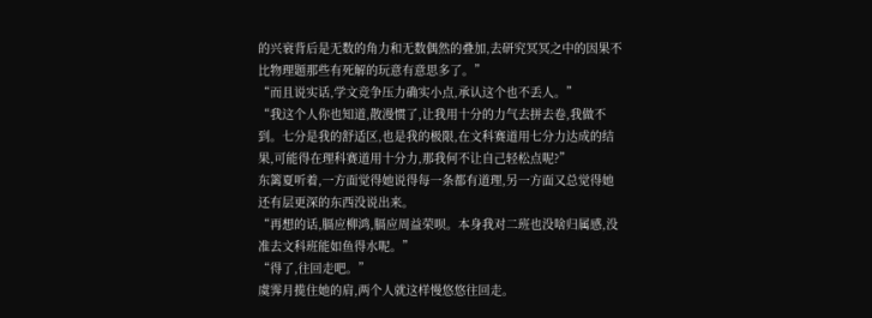的兴衰背后是无数的角力和无数偶然的叠加,去研究冥冥之中的因果不比物理题那些有死解的玩意有意思多了。”
“而且说实话,学文竞争压力确实小点,承认这个也不丢人。”
“我这个人你也知道,散漫惯了,让我用十分的力气去拼去卷,我做不到。七分是我的舒适区,也是我的极限,在文科赛道用七分力达成的结果,可能得在理科赛道用十分力,那我何不让自己轻松点呢?”
东篱夏听着,一方面觉得她说得每一条都有道理,另一方面又总觉得她还有层更深的东西没说出来。
“再想的话,膈应柳鸿,膈应周益荣呗。本身我对二班也没啥归属感,没准去文科班能如鱼得水呢。”
“得了,往回走吧。”
虞霁月揽住她的肩,两个人就这样慢悠悠往回走。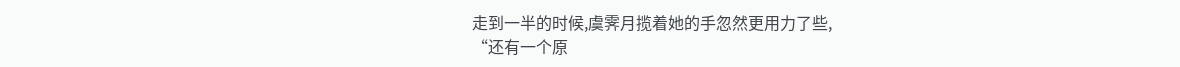走到一半的时候,虞霁月揽着她的手忽然更用力了些,
“还有一个原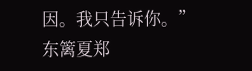因。我只告诉你。”
东篱夏郑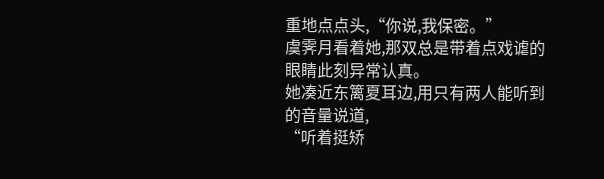重地点点头,“你说,我保密。”
虞霁月看着她,那双总是带着点戏谑的眼睛此刻异常认真。
她凑近东篱夏耳边,用只有两人能听到的音量说道,
“听着挺矫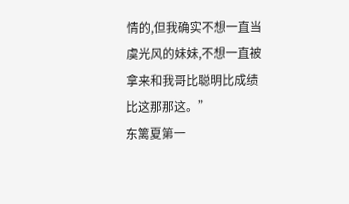情的,但我确实不想一直当虞光风的妹妹,不想一直被拿来和我哥比聪明比成绩比这那那这。”
东篱夏第一